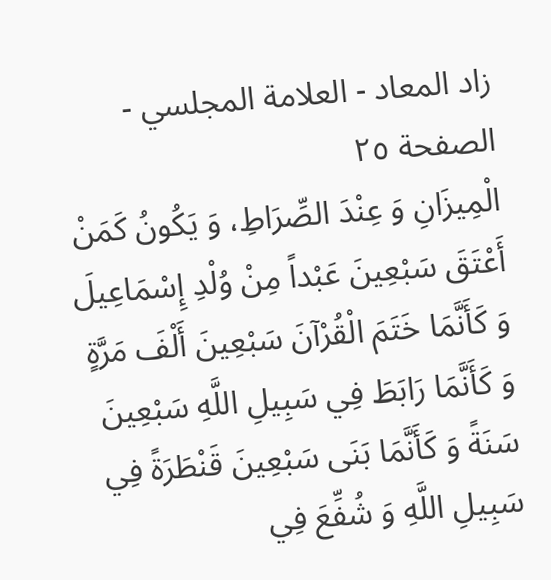زاد المعاد - العلامة المجلسي - الصفحة ٢٥
الْمِيزَانِ وَ عِنْدَ الصِّرَاطِ، وَ يَكُونُ كَمَنْ أَعْتَقَ سَبْعِينَ عَبْداً مِنْ وُلْدِ إِسْمَاعِيلَ وَ كَأَنَّمَا خَتَمَ الْقُرْآنَ سَبْعِينَ أَلْفَ مَرَّةٍ وَ كَأَنَّمَا رَابَطَ فِي سَبِيلِ اللَّهِ سَبْعِينَ سَنَةً وَ كَأَنَّمَا بَنَى سَبْعِينَ قَنْطَرَةً فِي سَبِيلِ اللَّهِ وَ شُفِّعَ فِي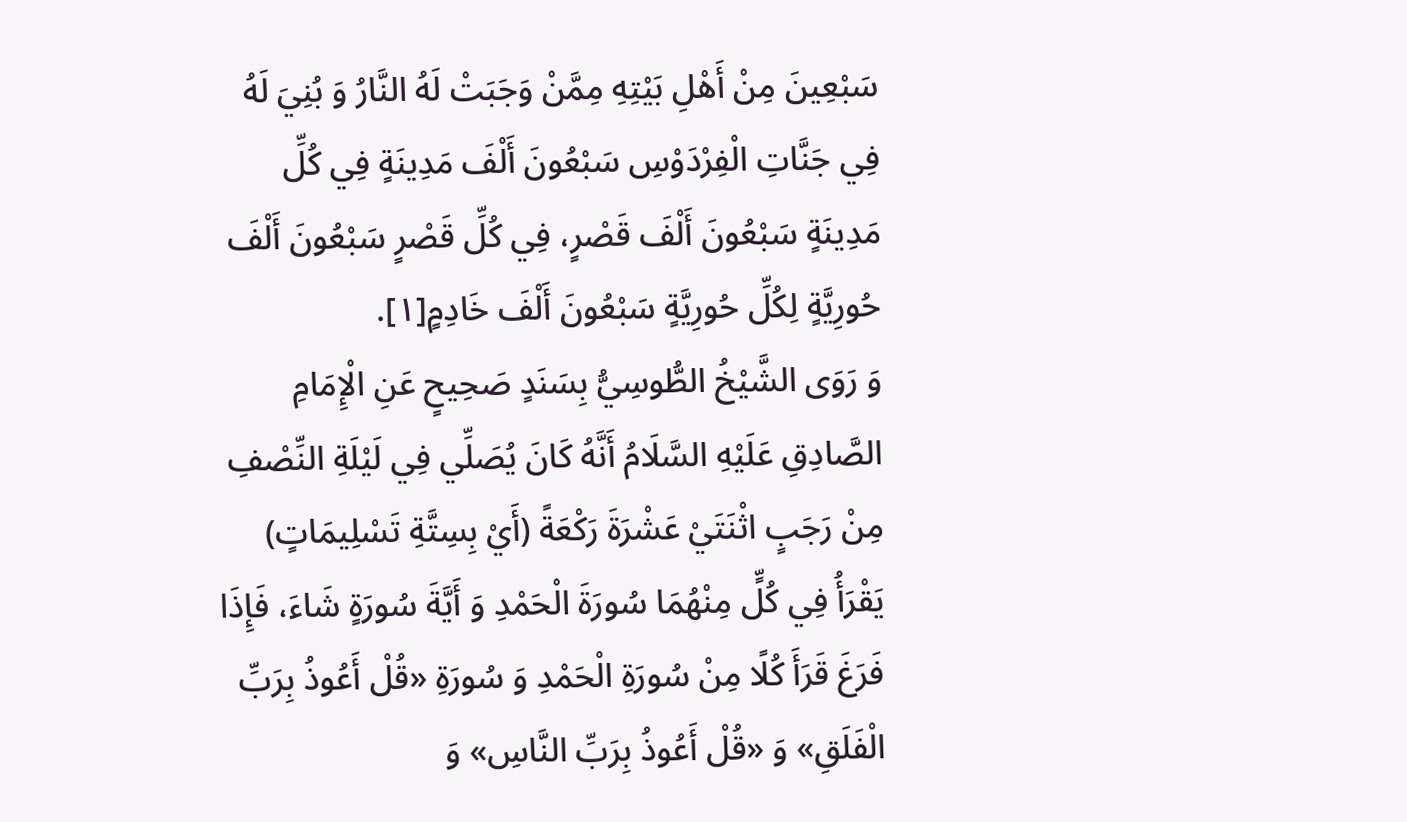سَبْعِينَ مِنْ أَهْلِ بَيْتِهِ مِمَّنْ وَجَبَتْ لَهُ النَّارُ وَ بُنِيَ لَهُ فِي جَنَّاتِ الْفِرْدَوْسِ سَبْعُونَ أَلْفَ مَدِينَةٍ فِي كُلِّ مَدِينَةٍ سَبْعُونَ أَلْفَ قَصْرٍ، فِي كُلِّ قَصْرٍ سَبْعُونَ أَلْفَ حُورِيَّةٍ لِكُلِّ حُورِيَّةٍ سَبْعُونَ أَلْفَ خَادِمٍ[١].
وَ رَوَى الشَّيْخُ الطُّوسِيُّ بِسَنَدٍ صَحِيحٍ عَنِ الْإِمَامِ الصَّادِقِ عَلَيْهِ السَّلَامُ أَنَّهُ كَانَ يُصَلِّي فِي لَيْلَةِ النِّصْفِ مِنْ رَجَبٍ اثْنَتَيْ عَشْرَةَ رَكْعَةً (أَيْ بِسِتَّةِ تَسْلِيمَاتٍ) يَقْرَأُ فِي كُلٍّ مِنْهُمَا سُورَةَ الْحَمْدِ وَ أَيَّةَ سُورَةٍ شَاءَ، فَإِذَا فَرَغَ قَرَأَ كُلًا مِنْ سُورَةِ الْحَمْدِ وَ سُورَةِ «قُلْ أَعُوذُ بِرَبِّ الْفَلَقِ» وَ «قُلْ أَعُوذُ بِرَبِّ النَّاسِ» وَ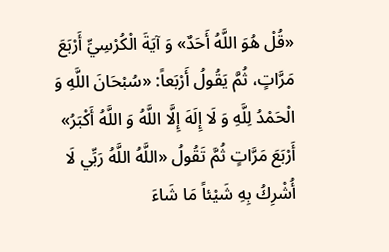«قُلْ هُوَ اللَّهُ أَحَدٌ» وَ آيَةَ الْكُرْسِيِّ أَرْبَعَ مَرَّاتٍ، ثُمَّ يَقُولُ أَرْبَعاً: «سُبْحَانَ اللَّهِ وَ الْحَمْدُ لِلَّهِ وَ لَا إِلَهَ إِلَّا اللَّهُ وَ اللَّهُ أَكْبَرُ» أَرْبَعَ مَرَّاتٍ ثُمَّ تَقُولُ «اللَّهُ اللَّهُ رَبِّي لَا أُشْرِكُ بِهِ شَيْئاً مَا شَاءَ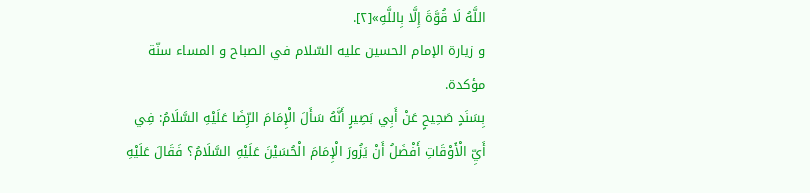اللَّهُ لَا قُوَّةَ إِلَّا بِاللَّهِ»[٢].
و زيارة الإمام الحسين عليه السّلام في الصباح و المساء سنّة مؤكدة.
بِسَنَدٍ صَحِيحٍ عَنْ أَبِي بَصِيرٍ أَنَّهُ سَأَلَ الْإِمَامَ الرِّضَا عَلَيْهِ السَّلَامُ: فِي أَيِّ الْأَوْقَاتِ أَفْضَلُ أَنْ يَزُورَ الْإِمَامَ الْحُسَيْنَ عَلَيْهِ السَّلَامُ؟ فَقَالَ عَلَيْهِ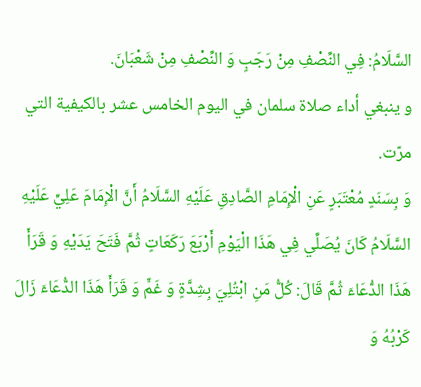السَّلَامُ: فِي النِّصْفِ مِنْ رَجَبٍ وَ النِّصْفِ مِنْ شَعْبَانَ.
و ينبغي أداء صلاة سلمان في اليوم الخامس عشر بالكيفية التي مرّت.
وَ بِسَنَدٍ مُعْتَبَرٍ عَنِ الْإِمَامِ الصَّادِقِ عَلَيْهِ السَّلَامُ أَنَّ الْإِمَامَ عَلِيِّ عَلَيْهِ السَّلَامُ كَانَ يُصَلِّي فِي هَذَا الْيَوْمِ أَرْبَعَ رَكَعَاتٍ ثُمَّ فَتَحَ يَدَيْهِ وَ قَرَأَ هَذَا الدُّعَاءَ ثُمَّ قَالَ: كُلُّ مَنِ ابْتُلِيَ بِشِدَّةٍ وَ غَمٍّ وَ قَرَأَ هَذَا الدُّعَاءَ زَالَ كَرْبُهُ وَ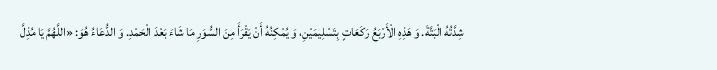شِدَّتُهُ الْبَتَّةَ. وَ هَذِهِ الْأَرْبَعُ رَكَعَاتٍ بِتَسْلِيمَيْنِ، وَ يُمْكِنُهُ أَنْ يَقْرَأَ مِنَ السُّوَرِ مَا شَاءَ بَعْدَ الْحَمْدِ. وَ الدُّعَاءُ هُوَ: «اللَّهُمَّ يَا مُذِلَّ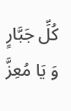كُلِّ جَبَّارٍ وَ يَا مُعِزَّ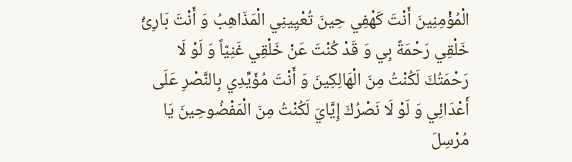الْمُؤْمِنِينَ أَنْتَ كَهْفِي حِينَ تُعْيِينِي الْمَذَاهِبُ وَ أَنْتَ بَارِئُ خَلْقِي رَحْمَةً بِي وَ قَدْ كُنْتَ عَنْ خَلْقِي غَنِيّاً وَ لَوْ لَا رَحْمَتُكَ لَكُنْتُ مِنَ الْهَالِكِينَ وَ أَنْتَ مُؤَيِّدِي بِالنَّصْرِ عَلَى أَعْدَائِي وَ لَوْ لَا نَصْرُكَ إِيَّايَ لَكُنْتُ مِنَ الْمَفْضُوحِينَ يَا مُرْسِلَ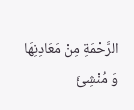الرَّحْمَةِ مِنْ مَعَادِنِهَا وَ مُنْشِئَ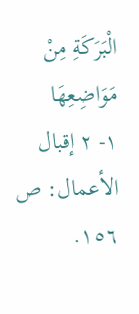الْبَرَكَةِ مِنْ مَوَاضِعِهَا
١- ٢ إقبال الأعمال: ص ١٥٦.